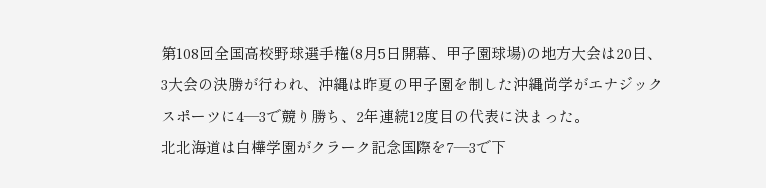第108回全国高校野球選手権(8月5日開幕、甲子園球場)の地方大会は20日、3大会の決勝が行われ、沖縄は昨夏の甲子園を制した沖縄尚学がエナジックスポーツに4―3で競り勝ち、2年連続12度目の代表に決まった。
北北海道は白樺学園がクラーク記念国際を7―3で下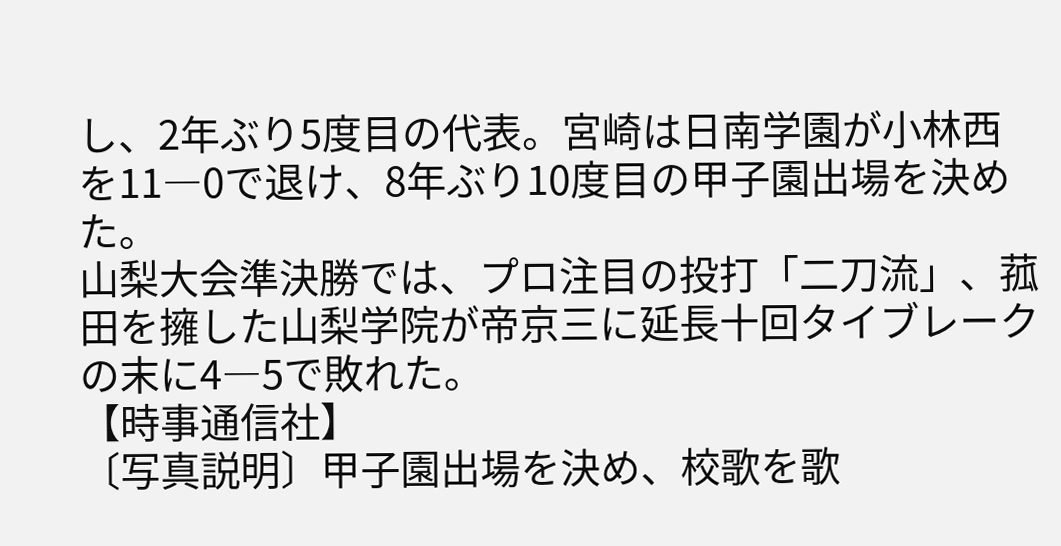し、2年ぶり5度目の代表。宮崎は日南学園が小林西を11―0で退け、8年ぶり10度目の甲子園出場を決めた。
山梨大会準決勝では、プロ注目の投打「二刀流」、菰田を擁した山梨学院が帝京三に延長十回タイブレークの末に4―5で敗れた。
【時事通信社】
〔写真説明〕甲子園出場を決め、校歌を歌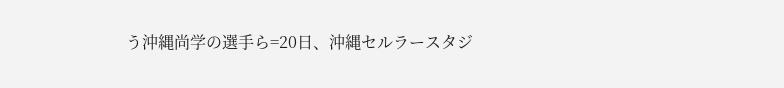う沖縄尚学の選手ら=20日、沖縄セルラースタジ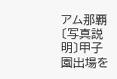アム那覇
〔写真説明〕甲子園出場を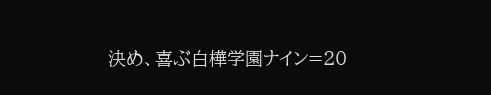決め、喜ぶ白樺学園ナイン=20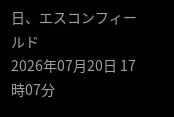日、エスコンフィールド
2026年07月20日 17時07分